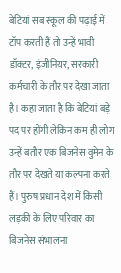बेटियां सब स्कूल की पढ़ाई में टॉप करती हैं तो उन्हें भावी डॉक्टर, इंजीनियर, सरकारी कर्मचारी के तौर पर देखा जाता है। कहा जाता है कि बेटियां बड़े पद पर होंगी लेकिन कम ही लोग उन्हें बतौर एक बिजनेस वुमेन के तौर पर देखते या कल्पना करते हैं। पुरुष प्रधान देश में किसी लड़की के लिए परिवार का बिजनेस संभालना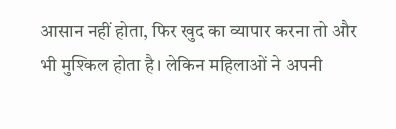आसान नहीं होता, फिर खुद का व्यापार करना तो और भी मुश्किल होता है। लेकिन महिलाओं ने अपनी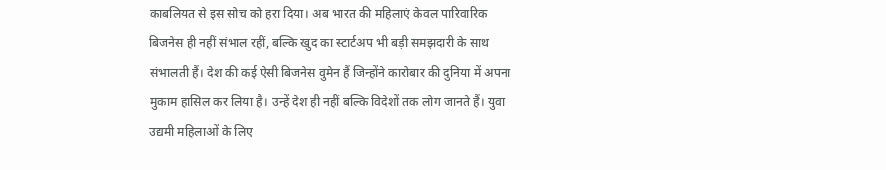काबलियत से इस सोच को हरा दिया। अब भारत की महिलाएं केवल पारिवारिक बिजनेस ही नहीं संभाल रहीं, बल्कि खुद का स्टार्टअप भी बड़ी समझदारी के साथ संभालती हैं। देश की कई ऐसी बिजनेस वुमेन हैं जिन्होंने कारोबार की दुनिया में अपना मुकाम हासिल कर लिया है। उन्हें देश ही नहीं बल्कि विदेशों तक लोग जानते हैं। युवा उद्यमी महिलाओं के लिए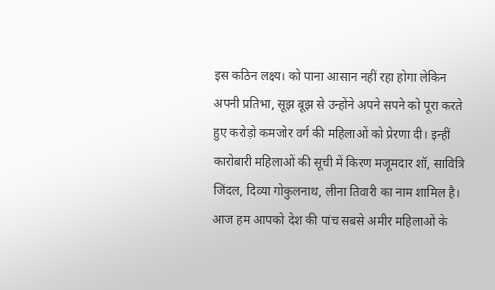इस कठिन लक्ष्य। को पाना आसान नहीं रहा होगा लेकिन अपनी प्रतिभा, सूझ बूझ से उन्होंने अपने सपने को पूरा करते हुए करोड़ो कमजोर वर्ग की महिलाओं को प्रेरणा दी। इन्हीं कारोबारी महिलाओं की सूची में किरण मजूमदार शॉ, सावित्रि जिंदल, दिव्या गोकुलनाथ, लीना तिवारी का नाम शामिल है। आज हम आपको देश की पांच सबसे अमीर महिलाओं के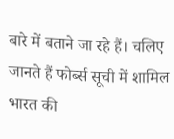बारे में बताने जा रहे हैं। चलिए जानते हैं फोर्ब्स सूची में शामिल भारत की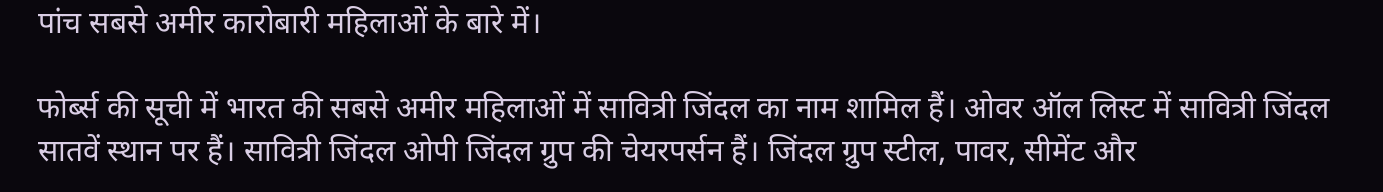पांच सबसे अमीर कारोबारी महिलाओं के बारे में।

फोर्ब्स की सूची में भारत की सबसे अमीर महिलाओं में सावित्री जिंदल का नाम शामिल हैं। ओवर ऑल लिस्ट में सावित्री जिंदल सातवें स्थान पर हैं। सावित्री जिंदल ओपी जिंदल ग्रुप की चेयरपर्सन हैं। जिंदल ग्रुप स्टील, पावर, सीमेंट और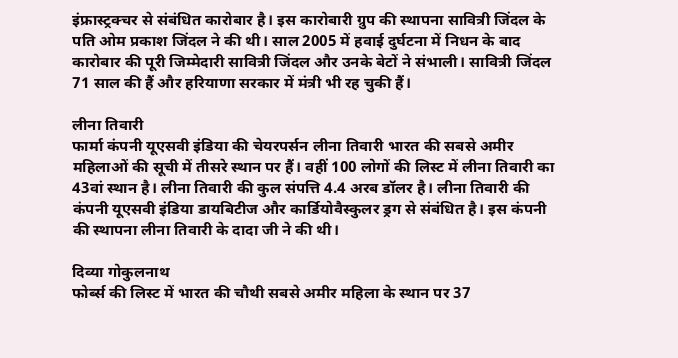इंफ्रास्ट्रक्चर से संबंधित कारोबार है। इस कारोबारी ग्रुप की स्थापना सावित्री जिंदल के पति ओम प्रकाश जिंदल ने की थी। साल 2005 में हवाई दुर्घटना में निधन के बाद कारोबार की पूरी जिम्मेदारी सावित्री जिंदल और उनके बेटों ने संभाली। सावित्री जिंदल 71 साल की हैं और हरियाणा सरकार में मंत्री भी रह चुकी हैं।

लीना तिवारी
फार्मा कंपनी यूएसवी इंडिया की चेयरपर्सन लीना तिवारी भारत की सबसे अमीर महिलाओं की सूची में तीसरे स्थान पर हैं। वहीं 100 लोगों की लिस्ट में लीना तिवारी का 43वां स्थान है। लीना तिवारी की कुल संपत्ति 4.4 अरब डॉलर है। लीना तिवारी की कंपनी यूएसवी इंडिया डायबिटीज और कार्डियोवैस्कुलर ड्रग से संबंधित है। इस कंपनी की स्थापना लीना तिवारी के दादा जी ने की थी।

दिव्या गोकुलनाथ
फोर्ब्स की लिस्ट में भारत की चौथी सबसे अमीर महिला के स्थान पर 37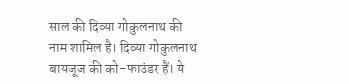साल की दिव्या गोकुलनाथ की नाम शामिल है। दिव्या गोकुलनाथ बायजूज की को-फाउंडर हैं। ये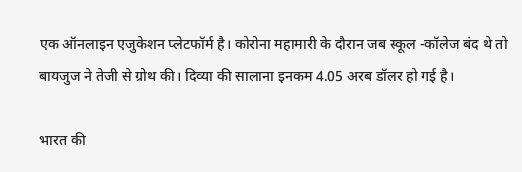एक ऑनलाइन एजुकेशन प्लेटफॉर्म है। कोरोना महामारी के दौरान जब स्कूल -कॉलेज बंद थे तो बायजुज ने तेजी से ग्रोथ की। दिव्या की सालाना इनकम 4.05 अरब डॉलर हो गई है।

भारत की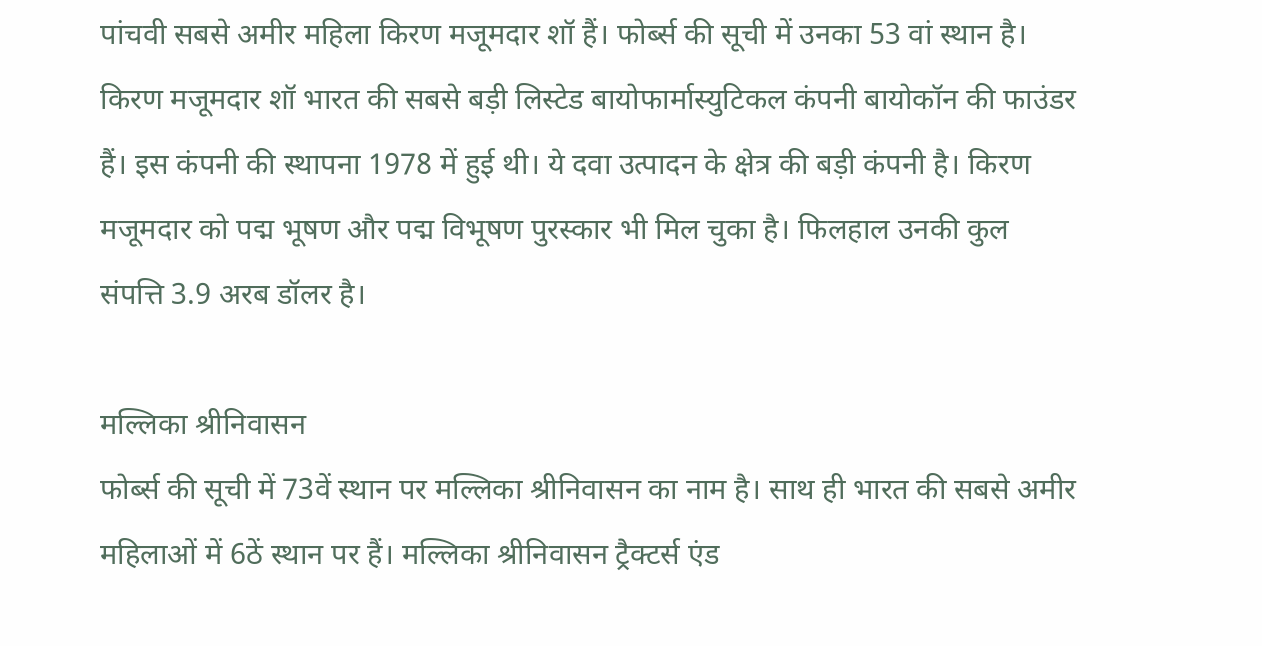पांचवी सबसे अमीर महिला किरण मजूमदार शॉ हैं। फोर्ब्स की सूची में उनका 53 वां स्थान है। किरण मजूमदार शॉ भारत की सबसे बड़ी लिस्टेड बायोफार्मास्युटिकल कंपनी बायोकॉन की फाउंडर हैं। इस कंपनी की स्थापना 1978 में हुई थी। ये दवा उत्पादन के क्षेत्र की बड़ी कंपनी है। किरण मजूमदार को पद्म भूषण और पद्म विभूषण पुरस्कार भी मिल चुका है। फिलहाल उनकी कुल संपत्ति 3.9 अरब डॉलर है।

मल्लिका श्रीनिवासन
फोर्ब्स की सूची में 73वें स्थान पर मल्लिका श्रीनिवासन का नाम है। साथ ही भारत की सबसे अमीर महिलाओं में 6ठें स्थान पर हैं। मल्लिका श्रीनिवासन ट्रैक्टर्स एंड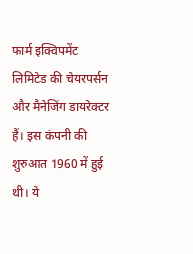फार्म इक्विपमेंट लिमिटेड की चेयरपर्सन और मैनेजिंग डायरेक्टर हैं। इस कंपनी की शुरुआत 1960 में हुई थी। ये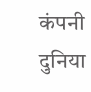कंपनी दुनिया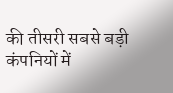की तीसरी सबसे बड़ी कंपनियों में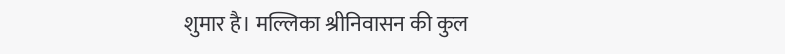शुमार है। मल्लिका श्रीनिवासन की कुल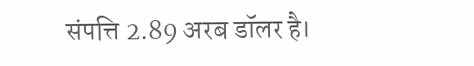संपत्ति 2.89 अरब डॉलर है।